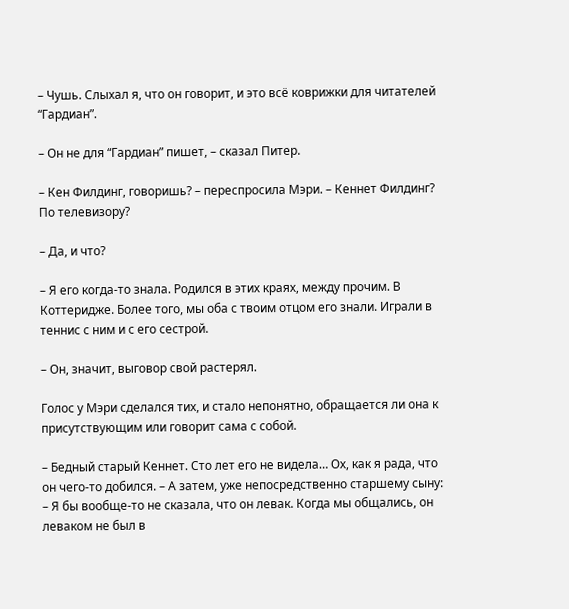– Чушь. Слыхал я, что он говорит, и это всё коврижки для читателей “Гардиан”.

– Он не для “Гардиан” пишет, – сказал Питер.

– Кен Филдинг, говоришь? – переспросила Мэри. – Кеннет Филдинг? По телевизору?

– Да, и что?

– Я его когда-то знала. Родился в этих краях, между прочим. В Коттеридже. Более того, мы оба с твоим отцом его знали. Играли в теннис с ним и с его сестрой.

– Он, значит, выговор свой растерял.

Голос у Мэри сделался тих, и стало непонятно, обращается ли она к присутствующим или говорит сама с собой.

– Бедный старый Кеннет. Сто лет его не видела… Ох, как я рада, что он чего-то добился. – А затем, уже непосредственно старшему сыну: – Я бы вообще-то не сказала, что он левак. Когда мы общались, он леваком не был в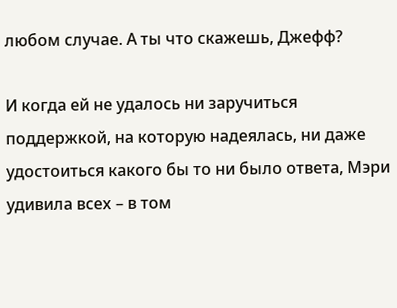любом случае. А ты что скажешь, Джефф?

И когда ей не удалось ни заручиться поддержкой, на которую надеялась, ни даже удостоиться какого бы то ни было ответа, Мэри удивила всех – в том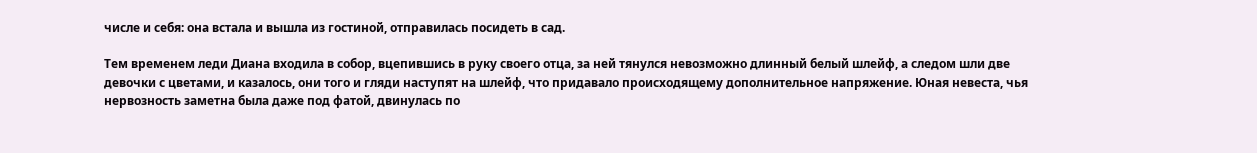числе и себя: она встала и вышла из гостиной, отправилась посидеть в сад.

Тем временем леди Диана входила в собор, вцепившись в руку своего отца, за ней тянулся невозможно длинный белый шлейф, а следом шли две девочки с цветами, и казалось, они того и гляди наступят на шлейф, что придавало происходящему дополнительное напряжение. Юная невеста, чья нервозность заметна была даже под фатой, двинулась по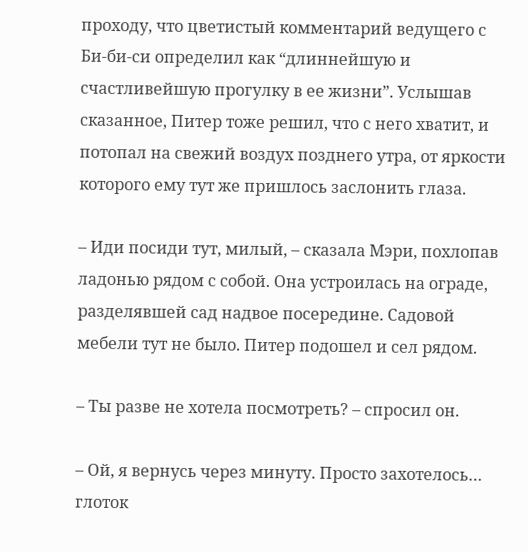проходу, что цветистый комментарий ведущего с Би-би-си определил как “длиннейшую и счастливейшую прогулку в ее жизни”. Услышав сказанное, Питер тоже решил, что с него хватит, и потопал на свежий воздух позднего утра, от яркости которого ему тут же пришлось заслонить глаза.

– Иди посиди тут, милый, – сказала Мэри, похлопав ладонью рядом с собой. Она устроилась на ограде, разделявшей сад надвое посередине. Садовой мебели тут не было. Питер подошел и сел рядом.

– Ты разве не хотела посмотреть? – спросил он.

– Ой, я вернусь через минуту. Просто захотелось… глоток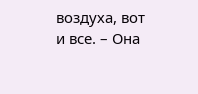воздуха, вот и все. – Она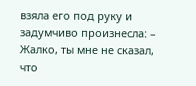взяла его под руку и задумчиво произнесла: – Жалко, ты мне не сказал, что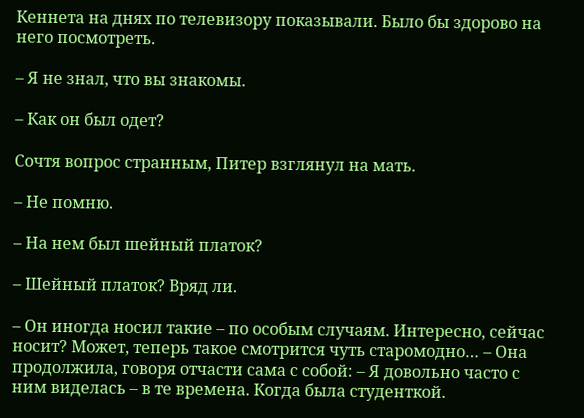Кеннета на днях по телевизору показывали. Было бы здорово на него посмотреть.

– Я не знал, что вы знакомы.

– Как он был одет?

Сочтя вопрос странным, Питер взглянул на мать.

– Не помню.

– На нем был шейный платок?

– Шейный платок? Вряд ли.

– Он иногда носил такие – по особым случаям. Интересно, сейчас носит? Может, теперь такое смотрится чуть старомодно… – Она продолжила, говоря отчасти сама с собой: – Я довольно часто с ним виделась – в те времена. Когда была студенткой.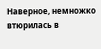Наверное, немножко втюрилась в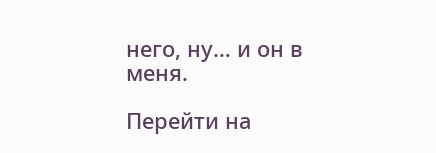него, ну… и он в меня.

Перейти на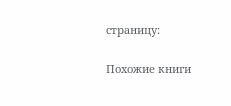страницу:

Похожие книги